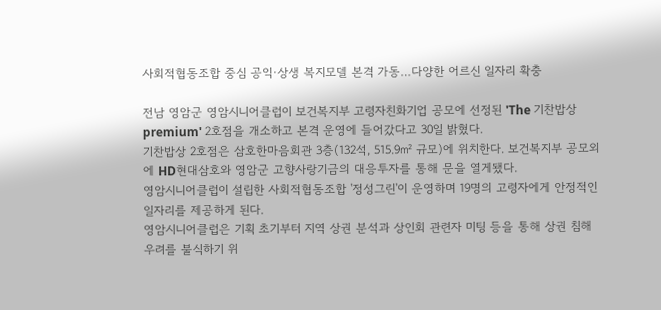사회적협동조합 중심 공익·상생 복지모델 본격 가동…다양한 어르신 일자리 확충

전남 영암군 영암시니어클럽이 보건복지부 고령자친화기업 공모에 선정된 'The 기찬밥상 premium' 2호점을 개소하고 본격 운영에 들어갔다고 30일 밝혔다.
기찬밥상 2호점은 삼호한마음회관 3층(132석, 515.9㎡ 규모)에 위치한다. 보건복지부 공모외에 HD현대삼호와 영암군 고향사랑기금의 대응투자를 통해 문을 열게됐다.
영암시니어클럽이 설립한 사회적협동조합 '정성그린'이 운영하며 19명의 고령자에게 안정적인 일자리를 제공하게 된다.
영암시니어클럽은 기획 초기부터 지역 상권 분석과 상인회 관련자 미팅 등을 통해 상권 침해 우려를 불식하기 위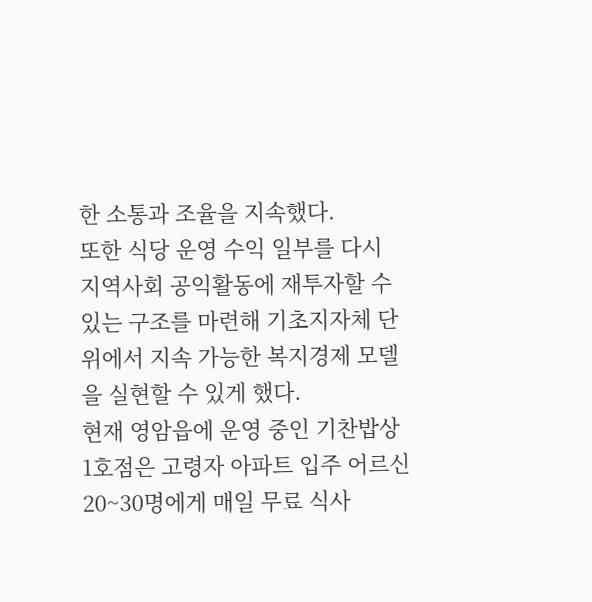한 소통과 조율을 지속했다.
또한 식당 운영 수익 일부를 다시 지역사회 공익활동에 재투자할 수 있는 구조를 마련해 기초지자체 단위에서 지속 가능한 복지경제 모델을 실현할 수 있게 했다.
현재 영암읍에 운영 중인 기찬밥상 1호점은 고령자 아파트 입주 어르신 20~30명에게 매일 무료 식사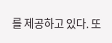를 제공하고 있다. 또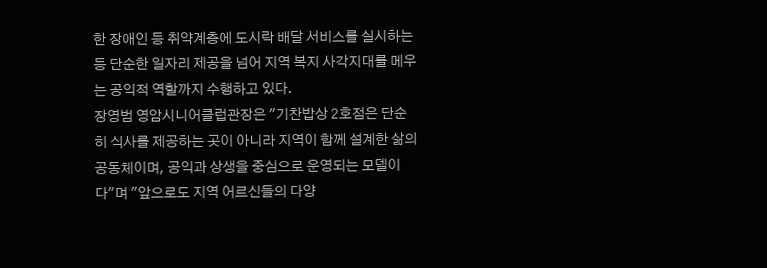한 장애인 등 취약계층에 도시락 배달 서비스를 실시하는 등 단순한 일자리 제공을 넘어 지역 복지 사각지대를 메우는 공익적 역할까지 수행하고 있다.
장영범 영암시니어클럽관장은 "기찬밥상 2호점은 단순히 식사를 제공하는 곳이 아니라 지역이 함께 설계한 삶의 공동체이며, 공익과 상생을 중심으로 운영되는 모델이다"며 "앞으로도 지역 어르신들의 다양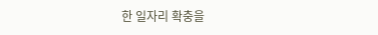한 일자리 확충을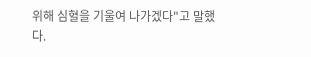위해 심혈을 기울여 나가겠다"고 말했다.